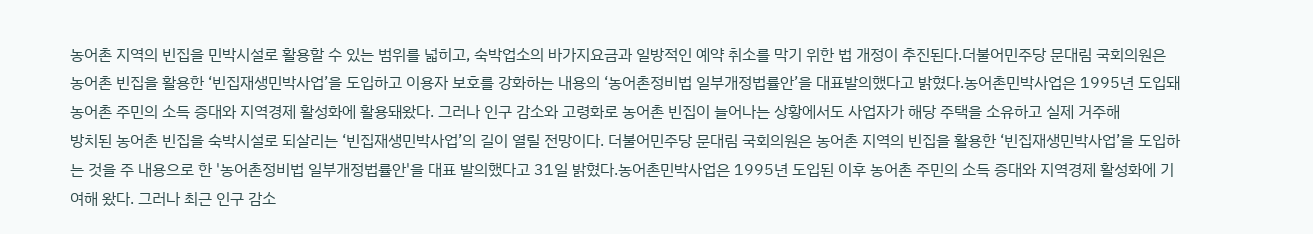농어촌 지역의 빈집을 민박시설로 활용할 수 있는 범위를 넓히고, 숙박업소의 바가지요금과 일방적인 예약 취소를 막기 위한 법 개정이 추진된다.더불어민주당 문대림 국회의원은 농어촌 빈집을 활용한 ‘빈집재생민박사업’을 도입하고 이용자 보호를 강화하는 내용의 ‘농어촌정비법 일부개정법률안’을 대표발의했다고 밝혔다.농어촌민박사업은 1995년 도입돼 농어촌 주민의 소득 증대와 지역경제 활성화에 활용돼왔다. 그러나 인구 감소와 고령화로 농어촌 빈집이 늘어나는 상황에서도 사업자가 해당 주택을 소유하고 실제 거주해
방치된 농어촌 빈집을 숙박시설로 되살리는 ‘빈집재생민박사업’의 길이 열릴 전망이다. 더불어민주당 문대림 국회의원은 농어촌 지역의 빈집을 활용한 ‘빈집재생민박사업’을 도입하는 것을 주 내용으로 한 '농어촌정비법 일부개정법률안'을 대표 발의했다고 31일 밝혔다.농어촌민박사업은 1995년 도입된 이후 농어촌 주민의 소득 증대와 지역경제 활성화에 기여해 왔다. 그러나 최근 인구 감소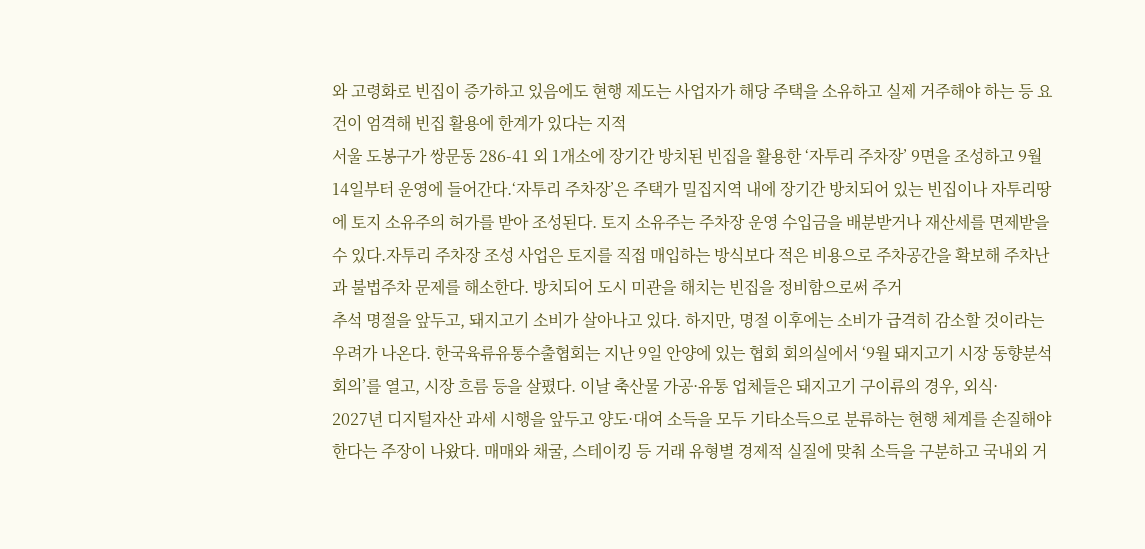와 고령화로 빈집이 증가하고 있음에도 현행 제도는 사업자가 해당 주택을 소유하고 실제 거주해야 하는 등 요건이 엄격해 빈집 활용에 한계가 있다는 지적
서울 도봉구가 쌍문동 286-41 외 1개소에 장기간 방치된 빈집을 활용한 ‘자투리 주차장’ 9면을 조성하고 9월 14일부터 운영에 들어간다.‘자투리 주차장’은 주택가 밀집지역 내에 장기간 방치되어 있는 빈집이나 자투리땅에 토지 소유주의 허가를 받아 조성된다. 토지 소유주는 주차장 운영 수입금을 배분받거나 재산세를 면제받을 수 있다.자투리 주차장 조성 사업은 토지를 직접 매입하는 방식보다 적은 비용으로 주차공간을 확보해 주차난과 불법주차 문제를 해소한다. 방치되어 도시 미관을 해치는 빈집을 정비함으로써 주거
추석 명절을 앞두고, 돼지고기 소비가 살아나고 있다. 하지만, 명절 이후에는 소비가 급격히 감소할 것이라는 우려가 나온다. 한국육류유통수출협회는 지난 9일 안양에 있는 협회 회의실에서 ‘9월 돼지고기 시장 동향분석 회의’를 열고, 시장 흐름 등을 살폈다. 이날 축산물 가공·유통 업체들은 돼지고기 구이류의 경우, 외식·
2027년 디지털자산 과세 시행을 앞두고 양도·대여 소득을 모두 기타소득으로 분류하는 현행 체계를 손질해야 한다는 주장이 나왔다. 매매와 채굴, 스테이킹 등 거래 유형별 경제적 실질에 맞춰 소득을 구분하고 국내외 거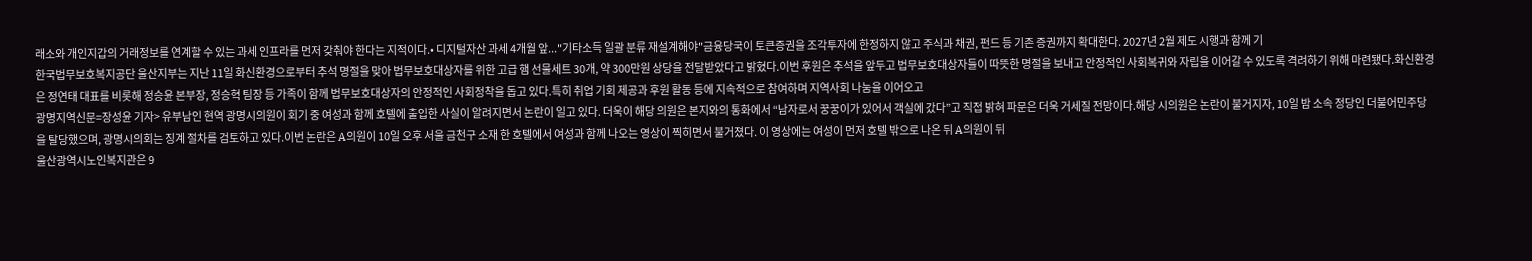래소와 개인지갑의 거래정보를 연계할 수 있는 과세 인프라를 먼저 갖춰야 한다는 지적이다.• 디지털자산 과세 4개월 앞..."기타소득 일괄 분류 재설계해야"금융당국이 토큰증권을 조각투자에 한정하지 않고 주식과 채권, 펀드 등 기존 증권까지 확대한다. 2027년 2월 제도 시행과 함께 기
한국법무보호복지공단 울산지부는 지난 11일 화신환경으로부터 추석 명절을 맞아 법무보호대상자를 위한 고급 햄 선물세트 30개, 약 300만원 상당을 전달받았다고 밝혔다.이번 후원은 추석을 앞두고 법무보호대상자들이 따뜻한 명절을 보내고 안정적인 사회복귀와 자립을 이어갈 수 있도록 격려하기 위해 마련됐다.화신환경은 정연태 대표를 비롯해 정승윤 본부장, 정승혁 팀장 등 가족이 함께 법무보호대상자의 안정적인 사회정착을 돕고 있다.특히 취업 기회 제공과 후원 활동 등에 지속적으로 참여하며 지역사회 나눔을 이어오고
광명지역신문=장성윤 기자> 유부남인 현역 광명시의원이 회기 중 여성과 함께 호텔에 출입한 사실이 알려지면서 논란이 일고 있다. 더욱이 해당 의원은 본지와의 통화에서 “남자로서 꿍꿍이가 있어서 객실에 갔다”고 직접 밝혀 파문은 더욱 거세질 전망이다.해당 시의원은 논란이 불거지자, 10일 밤 소속 정당인 더불어민주당을 탈당했으며, 광명시의회는 징계 절차를 검토하고 있다.이번 논란은 A의원이 10일 오후 서울 금천구 소재 한 호텔에서 여성과 함께 나오는 영상이 찍히면서 불거졌다. 이 영상에는 여성이 먼저 호텔 밖으로 나온 뒤 A의원이 뒤
울산광역시노인복지관은 9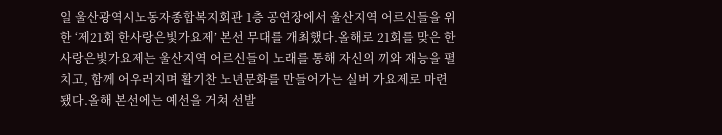일 울산광역시노동자종합복지회관 1층 공연장에서 울산지역 어르신들을 위한 ‘제21회 한사랑은빛가요제’ 본선 무대를 개최했다.올해로 21회를 맞은 한사랑은빛가요제는 울산지역 어르신들이 노래를 통해 자신의 끼와 재능을 펼치고, 함께 어우러지며 활기찬 노년문화를 만들어가는 실버 가요제로 마련됐다.올해 본선에는 예선을 거쳐 선발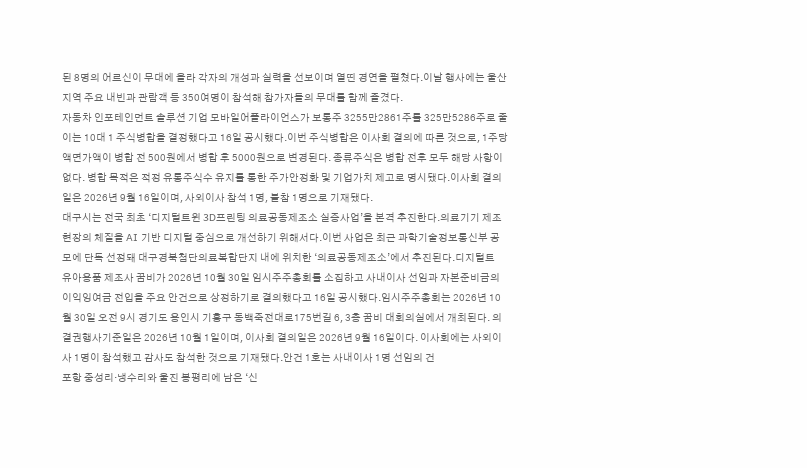된 8명의 어르신이 무대에 올라 각자의 개성과 실력을 선보이며 열띤 경연을 펼쳤다.이날 행사에는 울산지역 주요 내빈과 관람객 등 350여명이 참석해 참가자들의 무대를 함께 즐겼다.
자동차 인포테인먼트 솔루션 기업 모바일어플라이언스가 보통주 3255만2861주를 325만5286주로 줄이는 10대 1 주식병합을 결정했다고 16일 공시했다.이번 주식병합은 이사회 결의에 따른 것으로, 1주당 액면가액이 병합 전 500원에서 병합 후 5000원으로 변경된다. 종류주식은 병합 전후 모두 해당 사항이 없다. 병합 목적은 적정 유통주식수 유지를 통한 주가안정화 및 기업가치 제고로 명시됐다.이사회 결의일은 2026년 9월 16일이며, 사외이사 참석 1명, 불참 1명으로 기재됐다.
대구시는 전국 최초 ‘디지털트윈 3D프린팅 의료공동제조소 실증사업’을 본격 추진한다.의료기기 제조현장의 체질을 AI 기반 디지털 중심으로 개선하기 위해서다.이번 사업은 최근 과학기술정보통신부 공모에 단독 선정돼 대구경북첨단의료복합단지 내에 위치한 ‘의료공동제조소’에서 추진된다.디지털트
유아용품 제조사 꿈비가 2026년 10월 30일 임시주주총회를 소집하고 사내이사 선임과 자본준비금의 이익잉여금 전입을 주요 안건으로 상정하기로 결의했다고 16일 공시했다.임시주주총회는 2026년 10월 30일 오전 9시 경기도 용인시 기흥구 동백죽전대로175번길 6, 3층 꿈비 대회의실에서 개최된다. 의결권행사기준일은 2026년 10월 1일이며, 이사회 결의일은 2026년 9월 16일이다. 이사회에는 사외이사 1명이 참석했고 감사도 참석한 것으로 기재됐다.안건 1호는 사내이사 1명 선임의 건
포항 중성리·냉수리와 울진 봉평리에 남은 ‘신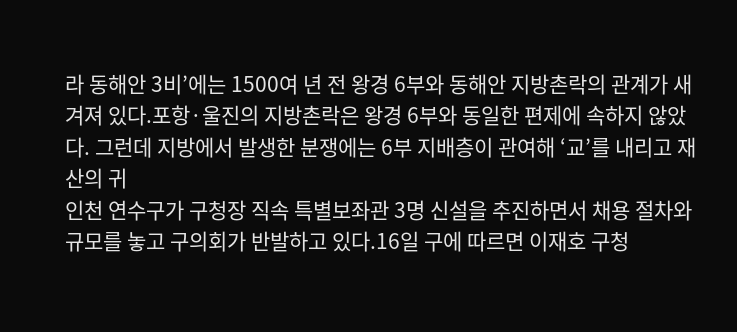라 동해안 3비’에는 1500여 년 전 왕경 6부와 동해안 지방촌락의 관계가 새겨져 있다.포항·울진의 지방촌락은 왕경 6부와 동일한 편제에 속하지 않았다. 그런데 지방에서 발생한 분쟁에는 6부 지배층이 관여해 ‘교’를 내리고 재산의 귀
인천 연수구가 구청장 직속 특별보좌관 3명 신설을 추진하면서 채용 절차와 규모를 놓고 구의회가 반발하고 있다.16일 구에 따르면 이재호 구청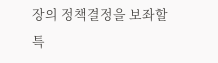장의 정책결정을 보좌할 특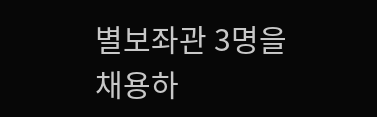별보좌관 3명을 채용하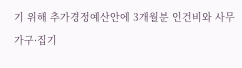기 위해 추가경정예산안에 3개월분 인건비와 사무가구·집기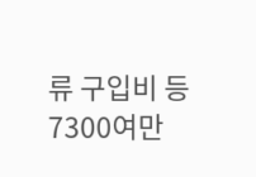류 구입비 등 7300여만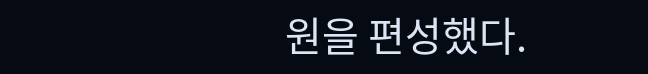원을 편성했다.